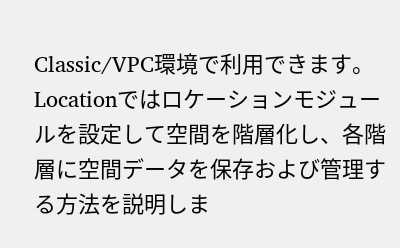Classic/VPC環境で利用できます。
Locationではロケーションモジュールを設定して空間を階層化し、各階層に空間データを保存および管理する方法を説明しま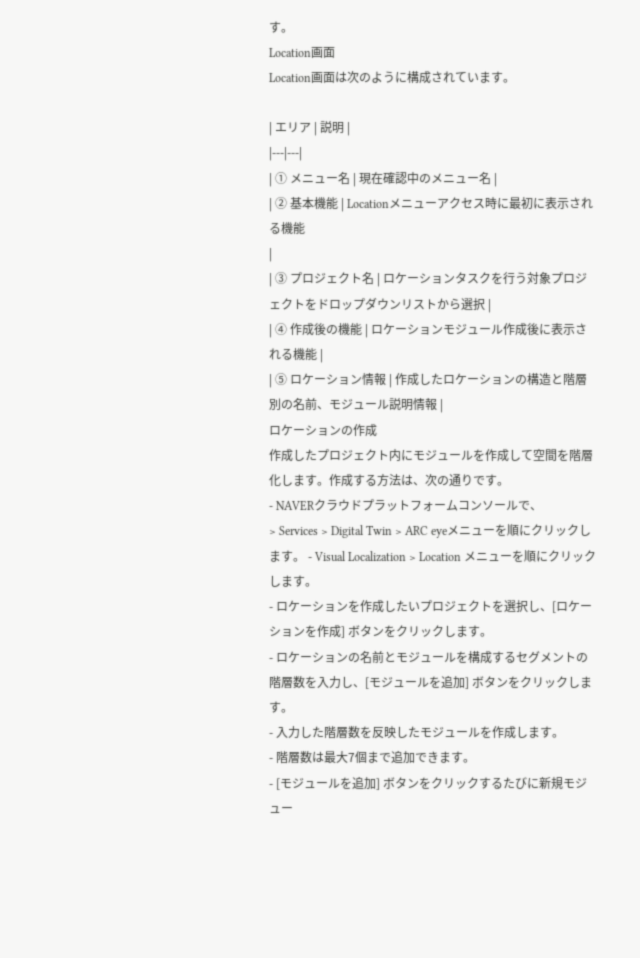す。
Location画面
Location画面は次のように構成されています。

| エリア | 説明 |
|---|---|
| ① メニュー名 | 現在確認中のメニュー名 |
| ② 基本機能 | Locationメニューアクセス時に最初に表示される機能
|
| ③ プロジェクト名 | ロケーションタスクを行う対象プロジェクトをドロップダウンリストから選択 |
| ④ 作成後の機能 | ロケーションモジュール作成後に表示される機能 |
| ⑤ ロケーション情報 | 作成したロケーションの構造と階層別の名前、モジュール説明情報 |
ロケーションの作成
作成したプロジェクト内にモジュールを作成して空間を階層化します。作成する方法は、次の通りです。
- NAVERクラウドプラットフォームコンソールで、
> Services > Digital Twin > ARC eyeメニューを順にクリックします。 - Visual Localization > Location メニューを順にクリックします。
- ロケーションを作成したいプロジェクトを選択し、[ロケーションを作成] ボタンをクリックします。
- ロケーションの名前とモジュールを構成するセグメントの階層数を入力し、[モジュールを追加] ボタンをクリックします。
- 入力した階層数を反映したモジュールを作成します。
- 階層数は最大7個まで追加できます。
- [モジュールを追加] ボタンをクリックするたびに新規モジュー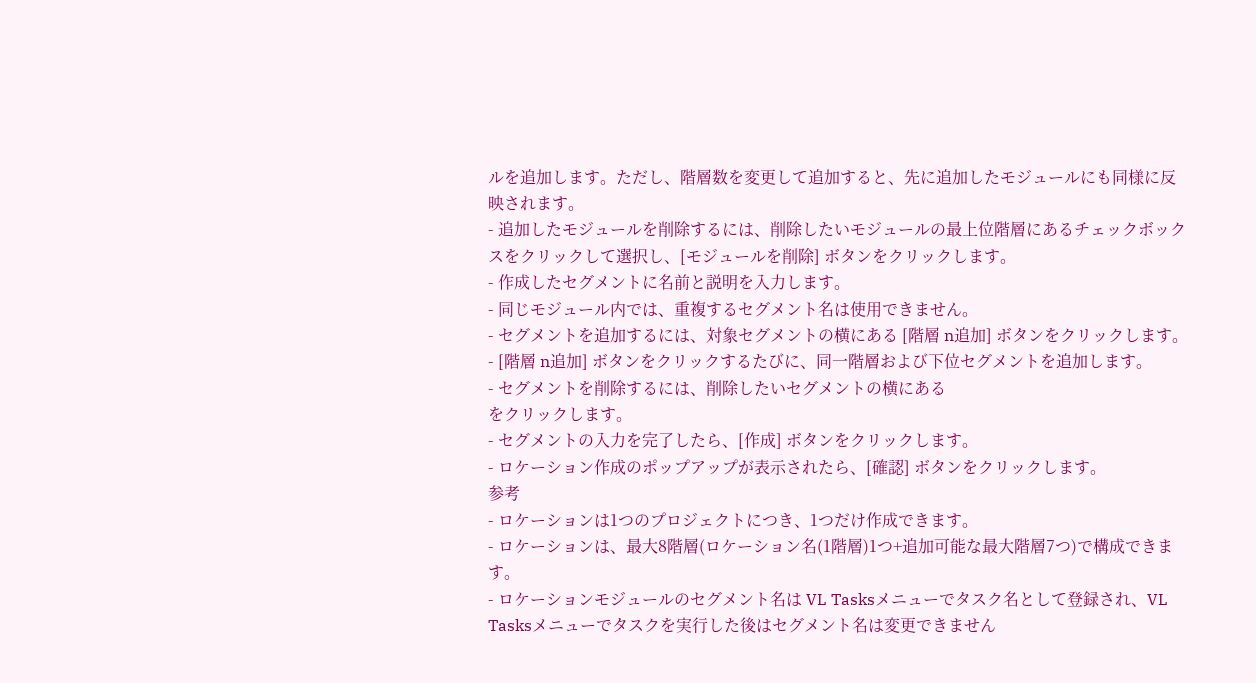ルを追加します。ただし、階層数を変更して追加すると、先に追加したモジュールにも同様に反映されます。
- 追加したモジュールを削除するには、削除したいモジュールの最上位階層にあるチェックボックスをクリックして選択し、[モジュールを削除] ボタンをクリックします。
- 作成したセグメントに名前と説明を入力します。
- 同じモジュール内では、重複するセグメント名は使用できません。
- セグメントを追加するには、対象セグメントの横にある [階層 n追加] ボタンをクリックします。
- [階層 n追加] ボタンをクリックするたびに、同一階層および下位セグメントを追加します。
- セグメントを削除するには、削除したいセグメントの横にある
をクリックします。
- セグメントの入力を完了したら、[作成] ボタンをクリックします。
- ロケーション作成のポップアップが表示されたら、[確認] ボタンをクリックします。
参考
- ロケーションは1つのプロジェクトにつき、1つだけ作成できます。
- ロケーションは、最大8階層(ロケーション名(1階層)1つ+追加可能な最大階層7つ)で構成できます。
- ロケーションモジュールのセグメント名は VL Tasksメニューでタスク名として登録され、VL Tasksメニューでタスクを実行した後はセグメント名は変更できません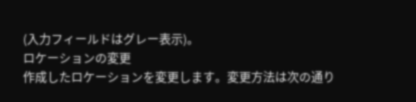(入力フィールドはグレー表示)。
ロケーションの変更
作成したロケーションを変更します。変更方法は次の通り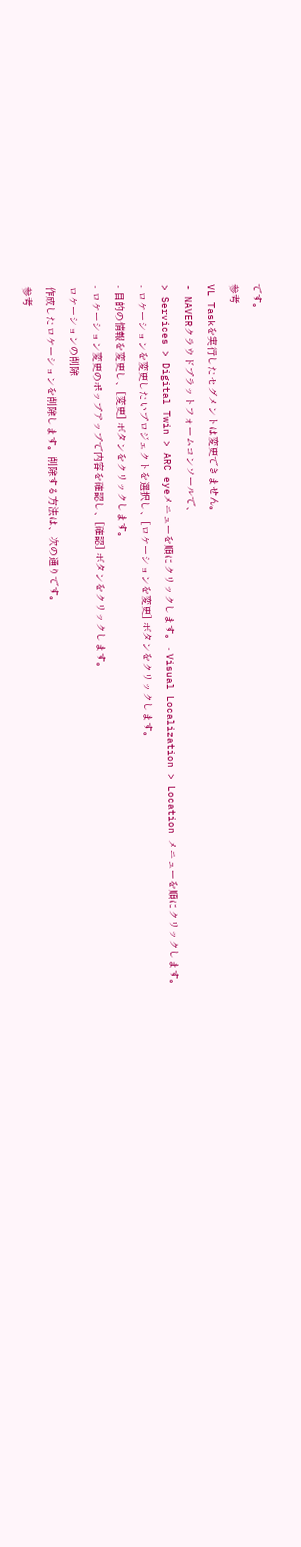です。
参考
VL Taskを実行したセグメントは変更できません。
- NAVERクラウドプラットフォームコンソールで、
> Services > Digital Twin > ARC eyeメニューを順にクリックします。 - Visual Localization > Location メニューを順にクリックします。
- ロケーションを変更したいプロジェクトを選択し、[ロケーションを変更] ボタンをクリックします。
- 目的の情報を変更し、[変更] ボタンをクリックします。
- ロケーション変更のポップアップで内容を確認し、[確認] ボタンをクリックします。
ロケーションの削除
作成したロケーションを削除します。削除する方法は、次の通りです。
参考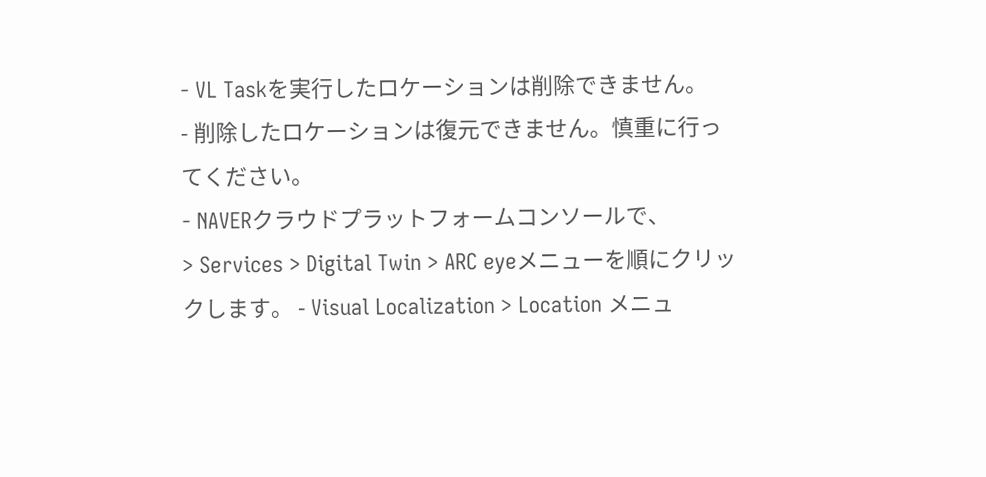- VL Taskを実行したロケーションは削除できません。
- 削除したロケーションは復元できません。慎重に行ってください。
- NAVERクラウドプラットフォームコンソールで、
> Services > Digital Twin > ARC eyeメニューを順にクリックします。 - Visual Localization > Location メニュ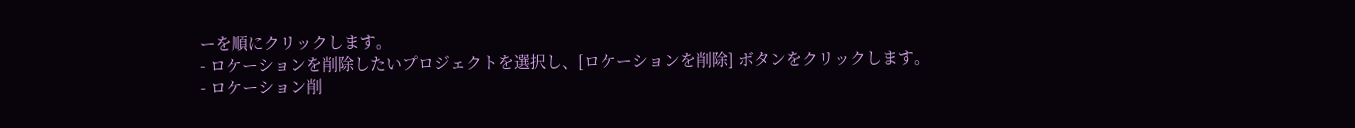ーを順にクリックします。
- ロケーションを削除したいプロジェクトを選択し、[ロケーションを削除] ボタンをクリックします。
- ロケーション削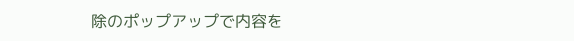除のポップアップで内容を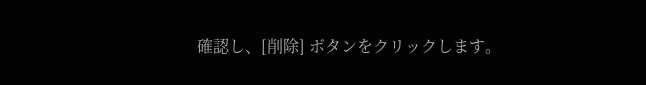確認し、[削除] ボタンをクリックします。